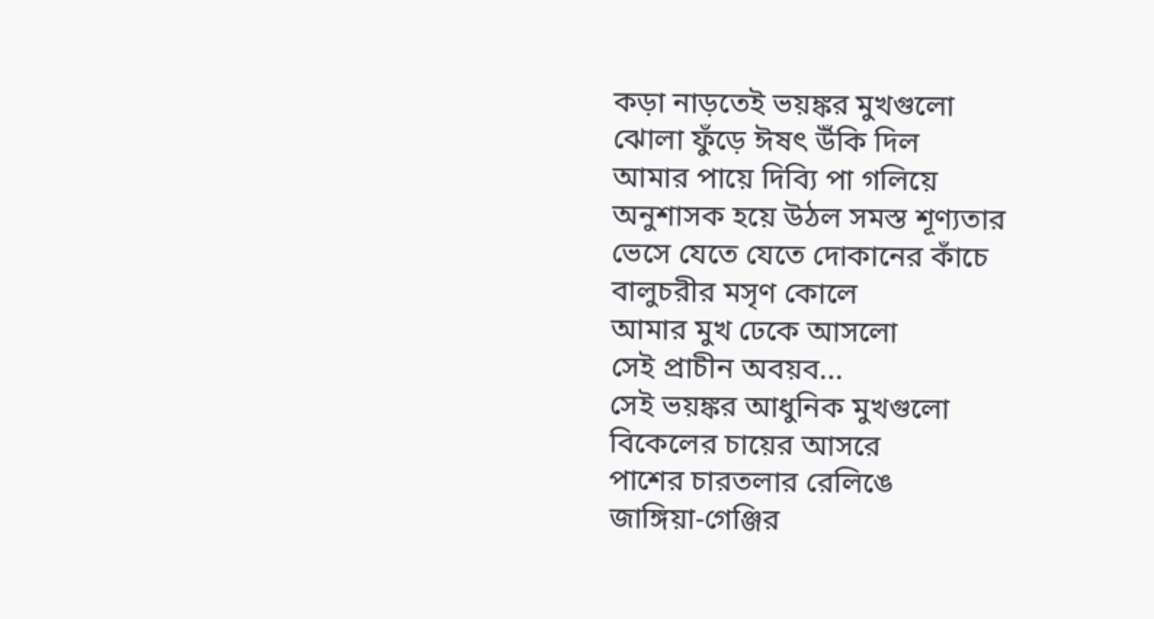কড়া নাড়তেই ভয়ঙ্কর মুখগুলো
ঝোলা ফুঁড়ে ঈষৎ উঁকি দিল
আমার পায়ে দিব্যি পা গলিয়ে
অনুশাসক হয়ে উঠল সমস্ত শূণ্যতার
ভেসে যেতে যেতে দোকানের কাঁচে
বালুচরীর মসৃণ কোলে
আমার মুখ ঢেকে আসলো
সেই প্রাচীন অবয়ব...
সেই ভয়ঙ্কর আধুনিক মুখগুলো
বিকেলের চায়ের আসরে
পাশের চারতলার রেলিঙে
জাঙ্গিয়া-গেঞ্জির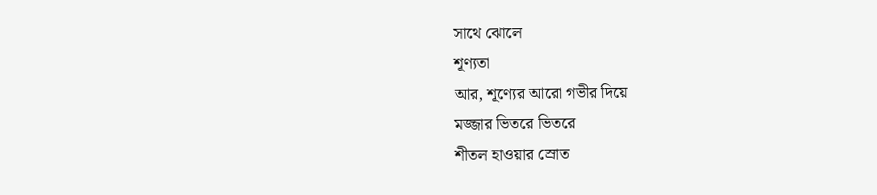সাথে ঝোলে
শূণ্যতা
আর, শূণ্যের আরো গভীর দিয়ে
মজ্জার ভিতরে ভিতরে
শীতল হাওয়ার স্রোত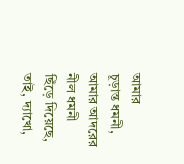আমার
চূড়ান্ত ধমনী, আমার আদরের
নীল ধমনী
ছিঁড়ে দিয়েছে, তাই, দ্যাখো,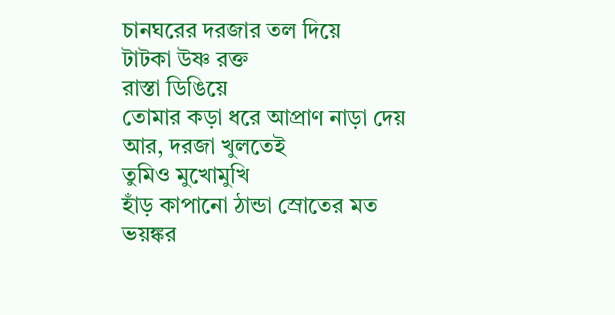চানঘরের দরজার তল দিয়ে
টাটকা উষ্ণ রক্ত
রাস্তা ডিঙিয়ে
তোমার কড়া ধরে আপ্রাণ নাড়া দেয়
আর, দরজা খুলতেই
তুমিও মুখোমুখি
হাঁড় কাপানো ঠান্ডা স্রোতের মত
ভয়ঙ্কর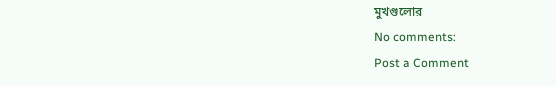মুখগুলোর
No comments:
Post a Comment